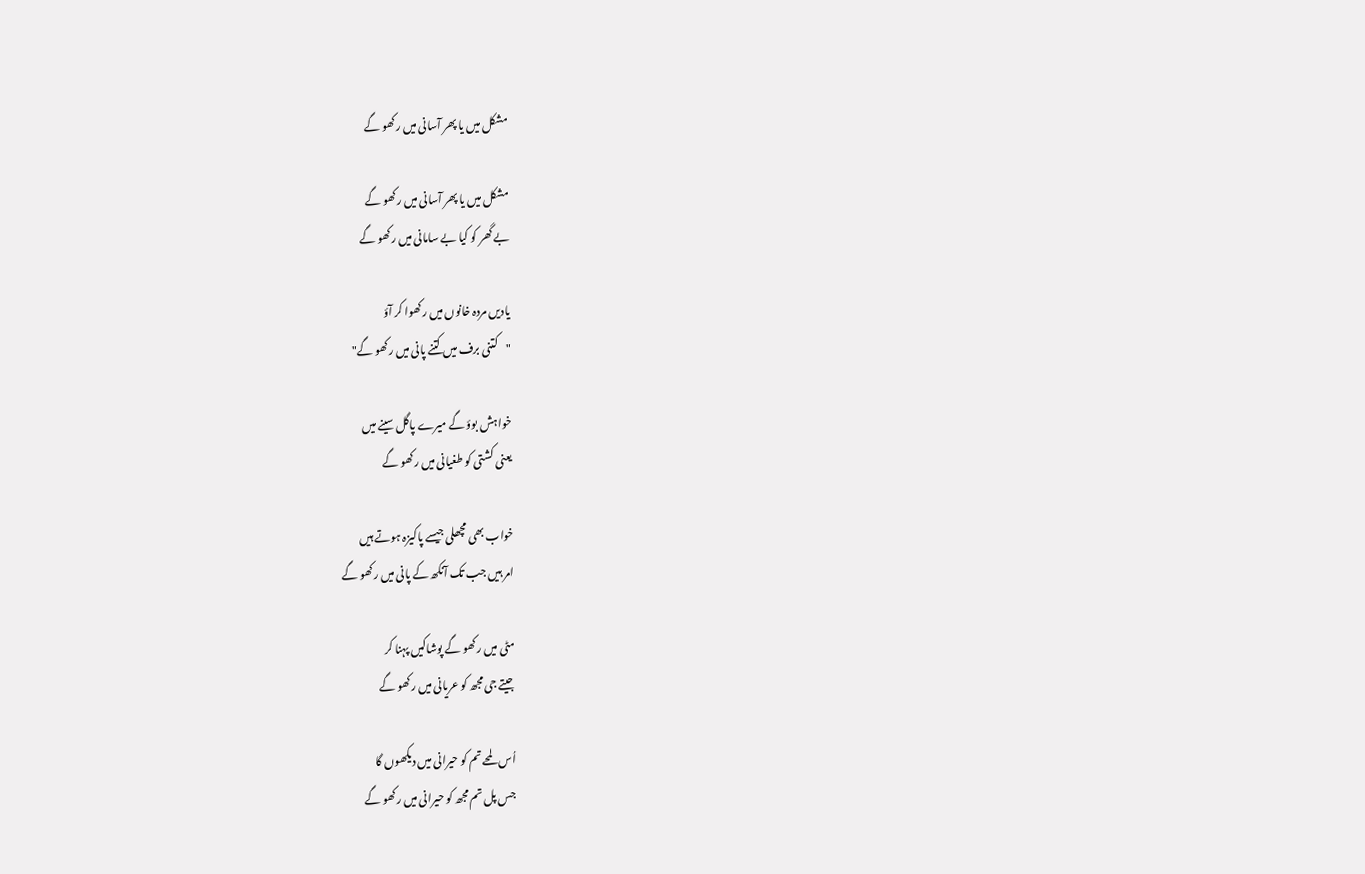مشکل میں یا پھر آسانی میں رکھو گے

مشکل میں یا پھر آسانی میں رکھو گے
بے گھر کو کیا بے سامانی میں رکھو گے

یادیں مردہ خانوں میں رکھوا کر آؤ
"کتنی برف میں کتنے پانی میں رکھو گے"

خواہش بوؤ گے میرے پاگل سینے میں
یعنی کشتی کو طغیانی میں رکھو گے

خواب بھی مچھلی جیسے پاکیزہ ہوتے ہیں
امر ہیں جب تک آنکھ کے پانی میں رکھو گے

مٹی میں رکھو گے پوشاکیں پہنا کر
جیتے جی مجھ کو عریانی میں رکھو گے

اُس لمحے تم کو حیرانی میں دیکھوں گا
جس پل تم مجھ کو حیرانی میں رکھو گے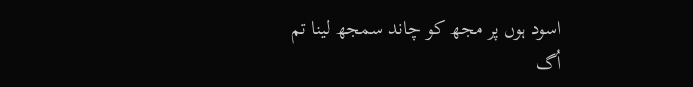اسود ہوں پر مجھ کو چاند سمجھ لینا تم
اُگ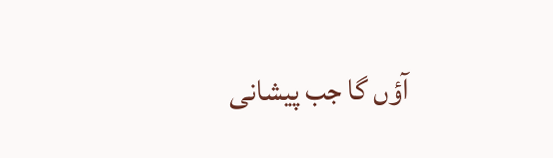آؤں گا جب پیشانی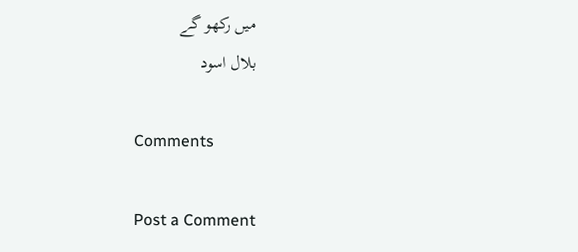میں رکھو گے
بلال اسود

Comments

Post a Comment